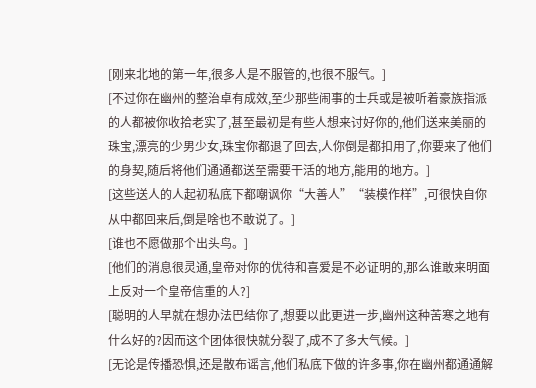[刚来北地的第一年,很多人是不服管的,也很不服气。]
[不过你在幽州的整治卓有成效,至少那些闹事的士兵或是被听着豪族指派的人都被你收拾老实了,甚至最初是有些人想来讨好你的,他们送来美丽的珠宝,漂亮的少男少女,珠宝你都退了回去,人你倒是都扣用了,你要来了他们的身契,随后将他们通通都送至需要干活的地方,能用的地方。]
[这些送人的人起初私底下都嘲讽你“大善人”“装模作样”,可很快自你从中都回来后,倒是啥也不敢说了。]
[谁也不愿做那个出头鸟。]
[他们的消息很灵通,皇帝对你的优待和喜爱是不必证明的,那么谁敢来明面上反对一个皇帝信重的人?]
[聪明的人早就在想办法巴结你了,想要以此更进一步,幽州这种苦寒之地有什么好的?因而这个团体很快就分裂了,成不了多大气候。]
[无论是传播恐惧,还是散布谣言,他们私底下做的许多事,你在幽州都通通解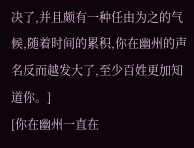决了,并且颇有一种任由为之的气候,随着时间的累积,你在幽州的声名反而越发大了,至少百姓更加知道你。]
[你在幽州一直在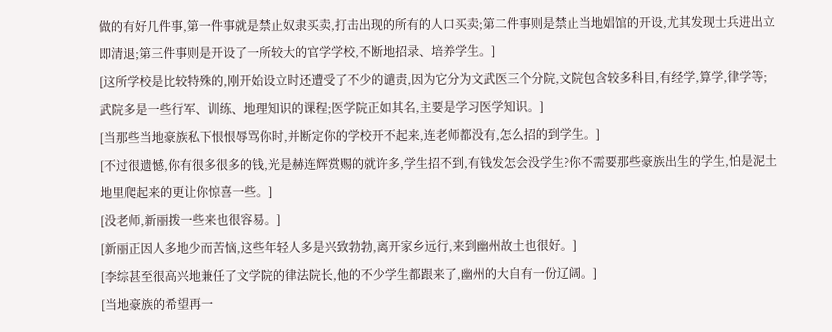做的有好几件事,第一件事就是禁止奴隶买卖,打击出现的所有的人口买卖;第二件事则是禁止当地娼馆的开设,尤其发现士兵进出立即清退;第三件事则是开设了一所较大的官学学校,不断地招录、培养学生。]
[这所学校是比较特殊的,刚开始设立时还遭受了不少的谴责,因为它分为文武医三个分院,文院包含较多科目,有经学,算学,律学等;武院多是一些行军、训练、地理知识的课程;医学院正如其名,主要是学习医学知识。]
[当那些当地豪族私下恨恨辱骂你时,并断定你的学校开不起来,连老师都没有,怎么招的到学生。]
[不过很遗憾,你有很多很多的钱,光是赫连辉赏赐的就许多,学生招不到,有钱发怎会没学生?你不需要那些豪族出生的学生,怕是泥土地里爬起来的更让你惊喜一些。]
[没老师,新丽拨一些来也很容易。]
[新丽正因人多地少而苦恼,这些年轻人多是兴致勃勃,离开家乡远行,来到幽州故土也很好。]
[李综甚至很高兴地兼任了文学院的律法院长,他的不少学生都跟来了,幽州的大自有一份辽阔。]
[当地豪族的希望再一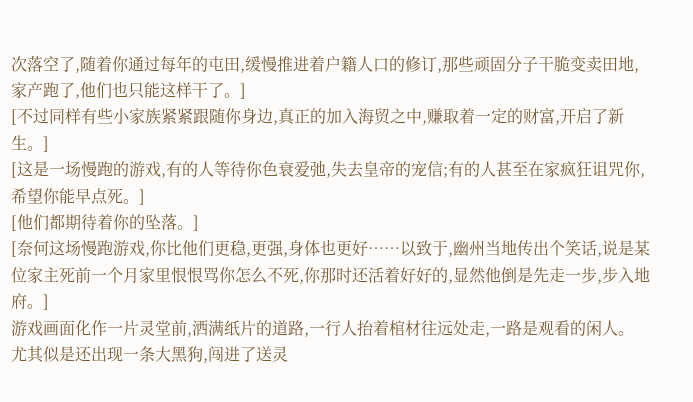次落空了,随着你通过每年的屯田,缓慢推进着户籍人口的修订,那些顽固分子干脆变卖田地,家产跑了,他们也只能这样干了。]
[不过同样有些小家族紧紧跟随你身边,真正的加入海贸之中,赚取着一定的财富,开启了新生。]
[这是一场慢跑的游戏,有的人等待你色衰爱弛,失去皇帝的宠信;有的人甚至在家疯狂诅咒你,希望你能早点死。]
[他们都期待着你的坠落。]
[奈何这场慢跑游戏,你比他们更稳,更强,身体也更好……以致于,幽州当地传出个笑话,说是某位家主死前一个月家里恨恨骂你怎么不死,你那时还活着好好的,显然他倒是先走一步,步入地府。]
游戏画面化作一片灵堂前,洒满纸片的道路,一行人抬着棺材往远处走,一路是观看的闲人。
尤其似是还出现一条大黑狗,闯进了送灵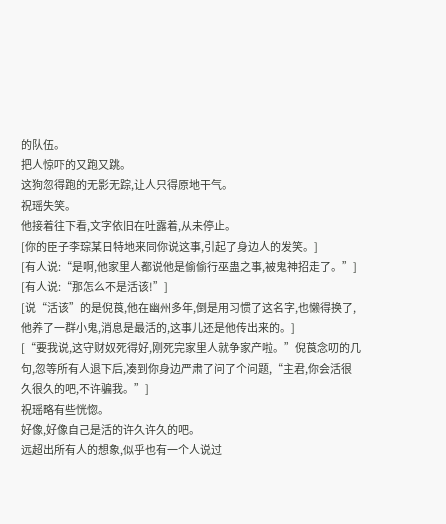的队伍。
把人惊吓的又跑又跳。
这狗忽得跑的无影无踪,让人只得原地干气。
祝瑶失笑。
他接着往下看,文字依旧在吐露着,从未停止。
[你的臣子李琮某日特地来同你说这事,引起了身边人的发笑。]
[有人说:“是啊,他家里人都说他是偷偷行巫蛊之事,被鬼神招走了。”]
[有人说:“那怎么不是活该!”]
[说“活该”的是倪莨,他在幽州多年,倒是用习惯了这名字,也懒得换了,他养了一群小鬼,消息是最活的,这事儿还是他传出来的。]
[“要我说,这守财奴死得好,刚死完家里人就争家产啦。”倪莨念叨的几句,忽等所有人退下后,凑到你身边严肃了问了个问题,“主君,你会活很久很久的吧,不许骗我。”]
祝瑶略有些恍惚。
好像,好像自己是活的许久许久的吧。
远超出所有人的想象,似乎也有一个人说过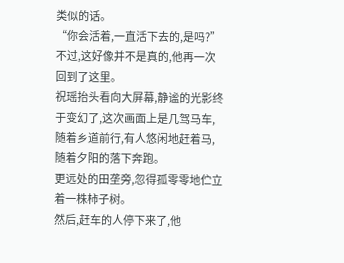类似的话。
“你会活着,一直活下去的,是吗?”
不过,这好像并不是真的,他再一次回到了这里。
祝瑶抬头看向大屏幕,静谧的光影终于变幻了,这次画面上是几驾马车,随着乡道前行,有人悠闲地赶着马,随着夕阳的落下奔跑。
更远处的田垄旁,忽得孤零零地伫立着一株柿子树。
然后,赶车的人停下来了,他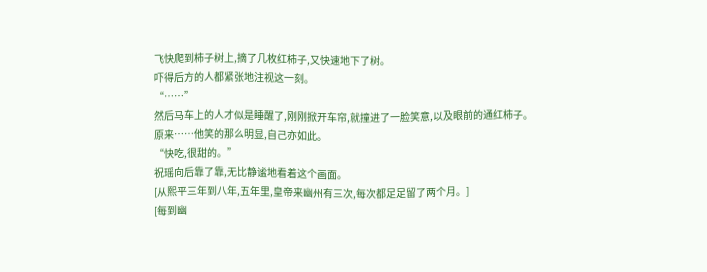飞快爬到柿子树上,摘了几枚红柿子,又快速地下了树。
吓得后方的人都紧张地注视这一刻。
“……”
然后马车上的人才似是睡醒了,刚刚掀开车帘,就撞进了一脸笑意,以及眼前的通红柿子。
原来……他笑的那么明显,自己亦如此。
“快吃,很甜的。”
祝瑶向后靠了靠,无比静谧地看着这个画面。
[从熙平三年到八年,五年里,皇帝来幽州有三次,每次都足足留了两个月。]
[每到幽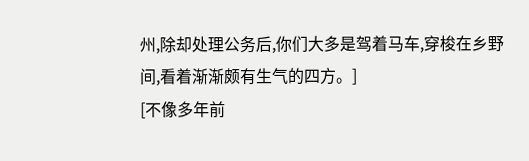州,除却处理公务后,你们大多是驾着马车,穿梭在乡野间,看着渐渐颇有生气的四方。]
[不像多年前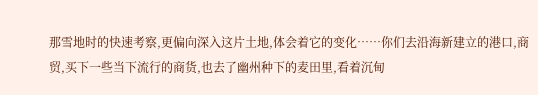那雪地时的快速考察,更偏向深入这片土地,体会着它的变化……你们去沿海新建立的港口,商贸,买下一些当下流行的商货,也去了幽州种下的麦田里,看着沉甸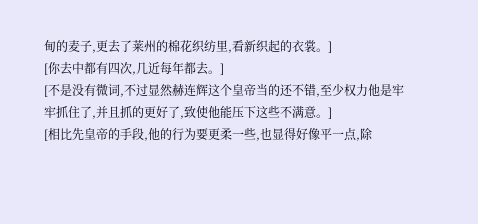甸的麦子,更去了莱州的棉花织纺里,看新织起的衣裳。]
[你去中都有四次,几近每年都去。]
[不是没有微词,不过显然赫连辉这个皇帝当的还不错,至少权力他是牢牢抓住了,并且抓的更好了,致使他能压下这些不满意。]
[相比先皇帝的手段,他的行为要更柔一些,也显得好像平一点,除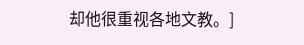却他很重视各地文教。]